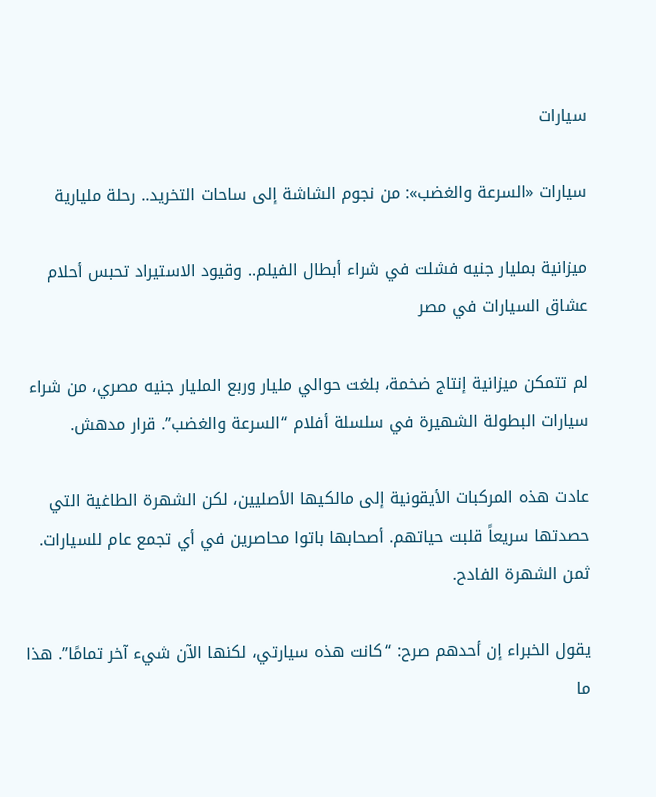سيارات

سيارات «السرعة والغضب»: من نجوم الشاشة إلى ساحات التخريد.. رحلة مليارية

ميزانية بمليار جنيه فشلت في شراء أبطال الفيلم.. وقيود الاستيراد تحبس أحلام عشاق السيارات في مصر

لم تتمكن ميزانية إنتاج ضخمة، بلغت حوالي مليار وربع المليار جنيه مصري، من شراء سيارات البطولة الشهيرة في سلسلة أفلام “السرعة والغضب”. قرار مدهش.

عادت هذه المركبات الأيقونية إلى مالكيها الأصليين، لكن الشهرة الطاغية التي حصدتها سريعاً قلبت حياتهم. أصحابها باتوا محاصرين في أي تجمع عام للسيارات. ثمن الشهرة الفادح.

يقول الخبراء إن أحدهم صرح: “كانت هذه سيارتي، لكنها الآن شيء آخر تمامًا”. هذا ما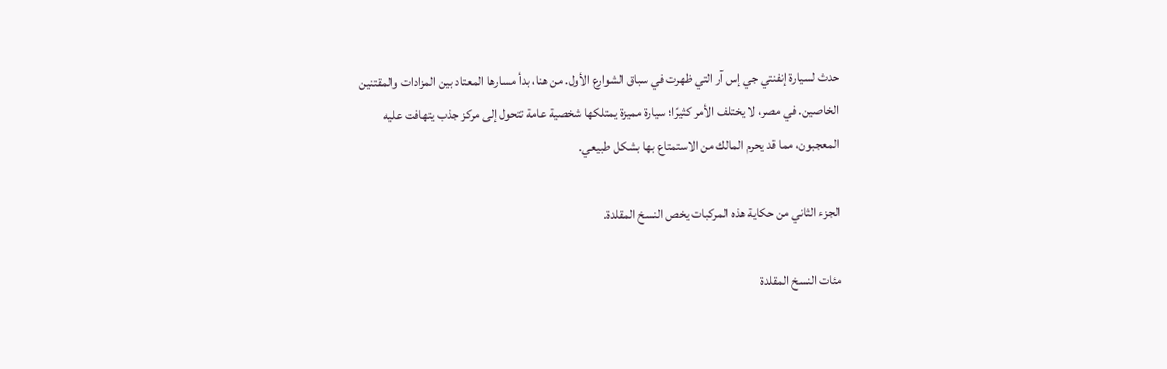حدث لسيارة إنفنتي جي إس آر التي ظهرت في سباق الشوارع الأول. من هنا، بدأ مسارها المعتاد بين المزادات والمقتنين الخاصين. في مصر، لا يختلف الأمر كثيرًا؛ سيارة مميزة يمتلكها شخصية عامة تتحول إلى مركز جذب يتهافت عليه المعجبون، مما قد يحرم المالك من الاستمتاع بها بشكل طبيعي.

الجزء الثاني من حكاية هذه المركبات يخص النسخ المقلدة.

مئات النسخ المقلدة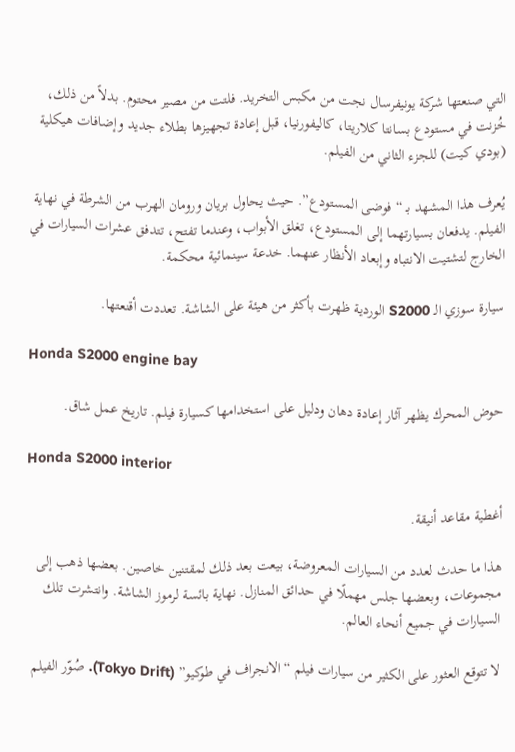التي صنعتها شركة يونيفرسال نجت من مكبس التخريد. فلتت من مصير محتوم. بدلاً من ذلك، خُزنت في مستودع بسانتا كلاريتا، كاليفورنيا، قبل إعادة تجهيزها بطلاء جديد وإضافات هيكلية (بودي كيت) للجزء الثاني من الفيلم.

يُعرف هذا المشهد بـ “فوضى المستودع”. حيث يحاول بريان ورومان الهرب من الشرطة في نهاية الفيلم. يدفعان بسيارتهما إلى المستودع، تغلق الأبواب، وعندما تفتح، تتدفق عشرات السيارات في الخارج لتشتيت الانتباه وإبعاد الأنظار عنهما. خدعة سينمائية محكمة.

سيارة سوزي الـ S2000 الوردية ظهرت بأكثر من هيئة على الشاشة. تعددت أقنعتها.

Honda S2000 engine bay

حوض المحرك يظهر آثار إعادة دهان ودليل على استخدامها كسيارة فيلم. تاريخ عمل شاق.

Honda S2000 interior

أغطية مقاعد أنيقة.

هذا ما حدث لعدد من السيارات المعروضة، بيعت بعد ذلك لمقتنين خاصين. بعضها ذهب إلى مجموعات، وبعضها جلس مهملًا في حدائق المنازل. نهاية بائسة لرموز الشاشة. وانتشرت تلك السيارات في جميع أنحاء العالم.

لا تتوقع العثور على الكثير من سيارات فيلم “الانجراف في طوكيو” (Tokyo Drift). صُوّر الفيلم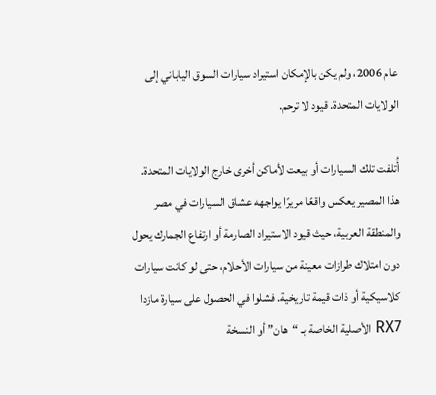عام 2006، ولم يكن بالإمكان استيراد سيارات السوق الياباني إلى الولايات المتحدة. قيود لا ترحم.

أُتلفت تلك السيارات أو بيعت لأماكن أخرى خارج الولايات المتحدة. هذا المصير يعكس واقعًا مريرًا يواجهه عشاق السيارات في مصر والمنطقة العربية، حيث قيود الاستيراد الصارمة أو ارتفاع الجمارك يحول دون امتلاك طرازات معينة من سيارات الأحلام، حتى لو كانت سيارات كلاسيكية أو ذات قيمة تاريخية. فشلوا في الحصول على سيارة مازدا RX7 الأصلية الخاصة بـ “هان” أو النسخة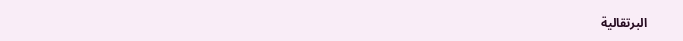البرتقالية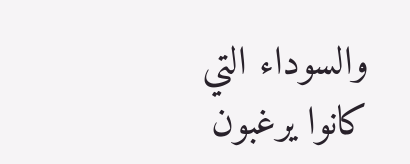والسوداء التي كانوا يرغبون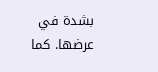بشدة في عرضها. كما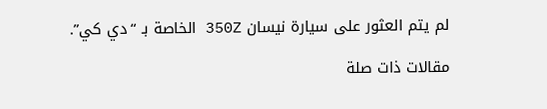لم يتم العثور على سيارة نيسان 350Z الخاصة بـ “دي كي”.

مقالات ذات صلة